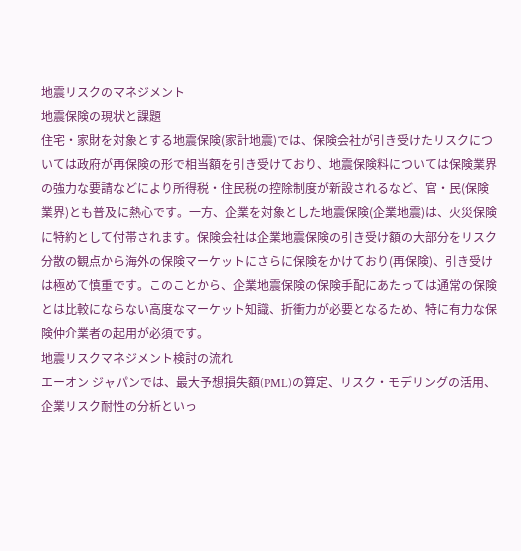地震リスクのマネジメント
地震保険の現状と課題
住宅・家財を対象とする地震保険(家計地震)では、保険会社が引き受けたリスクについては政府が再保険の形で相当額を引き受けており、地震保険料については保険業界の強力な要請などにより所得税・住民税の控除制度が新設されるなど、官・民(保険業界)とも普及に熱心です。一方、企業を対象とした地震保険(企業地震)は、火災保険に特約として付帯されます。保険会社は企業地震保険の引き受け額の大部分をリスク分散の観点から海外の保険マーケットにさらに保険をかけており(再保険)、引き受けは極めて慎重です。このことから、企業地震保険の保険手配にあたっては通常の保険とは比較にならない高度なマーケット知識、折衝力が必要となるため、特に有力な保険仲介業者の起用が必須です。
地震リスクマネジメント検討の流れ
エーオン ジャパンでは、最大予想損失額(PML)の算定、リスク・モデリングの活用、企業リスク耐性の分析といっ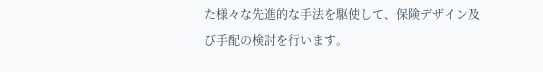た様々な先進的な手法を駆使して、保険デザイン及び手配の検討を行います。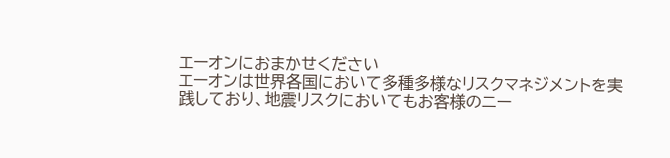エーオンにおまかせください
エーオンは世界各国において多種多様なリスクマネジメントを実践しており、地震リスクにおいてもお客様のニー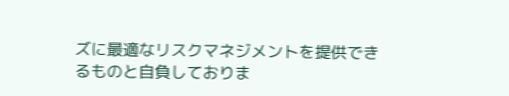ズに最適なリスクマネジメントを提供できるものと自負しておりま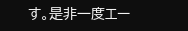す。是非一度エー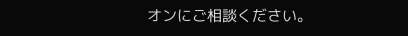オンにご相談ください。